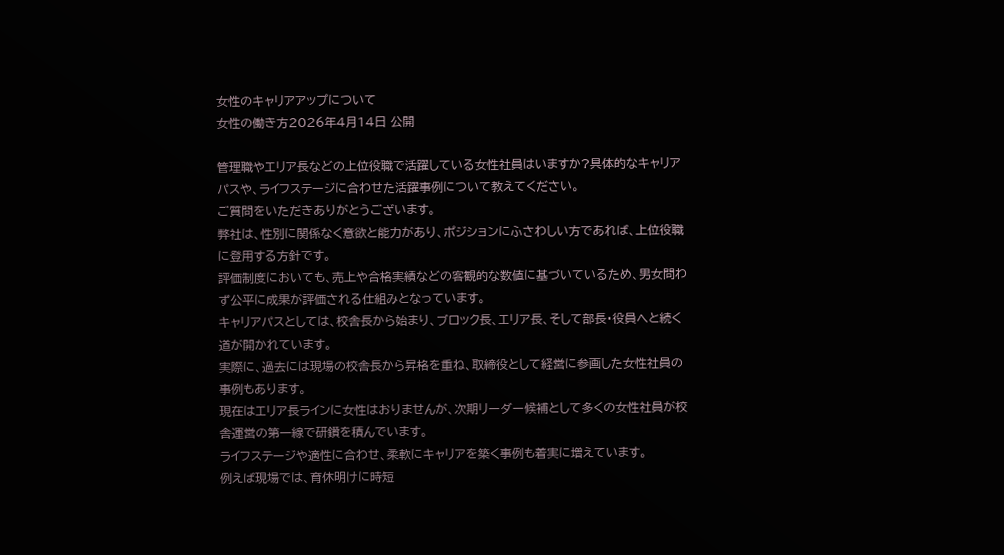女性のキャリアアップについて
女性の働き方2026年4月14日 公開

管理職やエリア長などの上位役職で活躍している女性社員はいますか?具体的なキャリアパスや、ライフステージに合わせた活躍事例について教えてください。
ご質問をいただきありがとうございます。
弊社は、性別に関係なく意欲と能力があり、ポジションにふさわしい方であれば、上位役職に登用する方針です。
評価制度においても、売上や合格実績などの客観的な数値に基づいているため、男女問わず公平に成果が評価される仕組みとなっています。
キャリアパスとしては、校舎長から始まり、ブロック長、エリア長、そして部長・役員へと続く道が開かれています。
実際に、過去には現場の校舎長から昇格を重ね、取締役として経営に参画した女性社員の事例もあります。
現在はエリア長ラインに女性はおりませんが、次期リーダー候補として多くの女性社員が校舎運営の第一線で研鑽を積んでいます。
ライフステージや適性に合わせ、柔軟にキャリアを築く事例も着実に増えています。
例えば現場では、育休明けに時短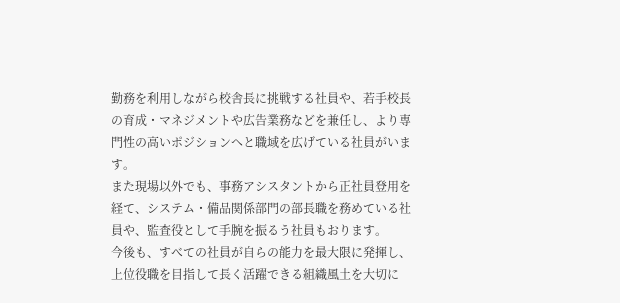勤務を利用しながら校舎長に挑戦する社員や、若手校長の育成・マネジメントや広告業務などを兼任し、より専門性の高いポジションへと職域を広げている社員がいます。
また現場以外でも、事務アシスタントから正社員登用を経て、システム・備品関係部門の部長職を務めている社員や、監査役として手腕を振るう社員もおります。
今後も、すべての社員が自らの能力を最大限に発揮し、上位役職を目指して長く活躍できる組織風土を大切に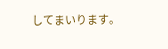してまいります。